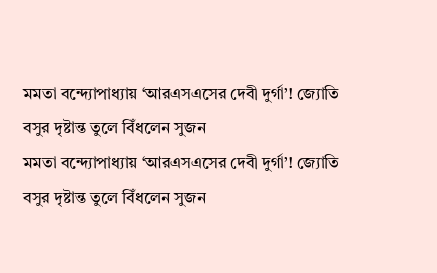মমতা বন্দ্যোপাধ্যায় ‘আরএসএসের দেবী দুর্গা’! জ্যোতি বসুর দৃষ্টান্ত তুলে বিঁধলেন সুজন
মমতা বন্দ্যোপাধ্যায় ‘আরএসএসের দেবী দুর্গা’! জ্যোতি বসুর দৃষ্টান্ত তুলে বিঁধলেন সুজন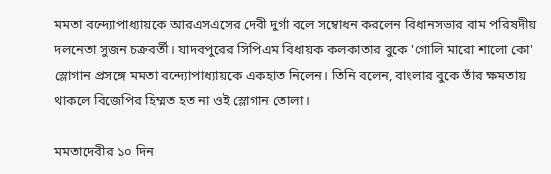মমতা বন্দ্যোপাধ্যায়কে আরএসএসের দেবী দুর্গা বলে সম্বোধন করলেন বিধানসভার বাম পরিষদীয় দলনেতা সুজন চক্রবর্তী। যাদবপুরের সিপিএম বিধায়ক কলকাতার বুকে 'গোলি মারো শালো কো' স্লোগান প্রসঙ্গে মমতা বন্দ্যোপাধ্যায়কে একহাত নিলেন। তিনি বলেন, বাংলার বুকে তাঁর ক্ষমতায় থাকলে বিজেপির হিম্মত হত না ওই স্লোগান তোলা।

মমতাদেবীর ১০ দিন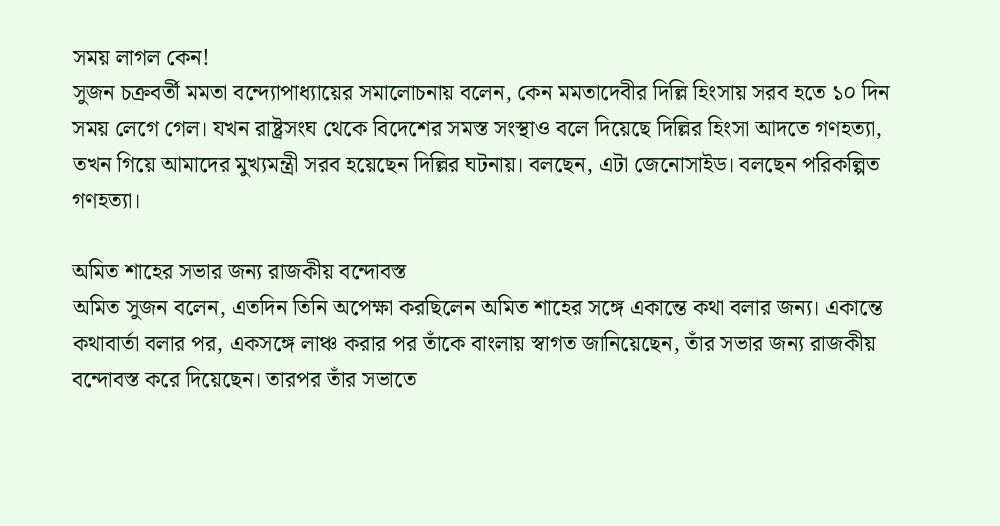সময় লাগল কেন!
সুজন চক্রবর্তী মমতা বন্দ্যোপাধ্যায়ের সমালোচনায় বলেন, কেন মমতাদেবীর দিল্লি হিংসায় সরব হতে ১০ দিন সময় লেগে গেল। যখন রাষ্ট্রসংঘ থেকে বিদেশের সমস্ত সংস্থাও বলে দিয়েছে দিল্লির হিংসা আদতে গণহত্যা, তখন গিয়ে আমাদের মুখ্যমন্ত্রী সরব হয়েছেন দিল্লির ঘটনায়। বলছেন, এটা জেনোসাইড। বলছেন পরিকল্পিত গণহত্যা।

অমিত শাহের সভার জন্য রাজকীয় বন্দোবস্ত
অমিত সুজন বলেন, এতদিন তিনি অপেক্ষা করছিলেন অমিত শাহের সঙ্গে একান্তে কথা বলার জন্য। একান্তে কথাবার্তা বলার পর, একসঙ্গে লাঞ্চ করার পর তাঁকে বাংলায় স্বাগত জানিয়েছেন, তাঁর সভার জন্য রাজকীয় বন্দোবস্ত করে দিয়েছেন। তারপর তাঁর সভাতে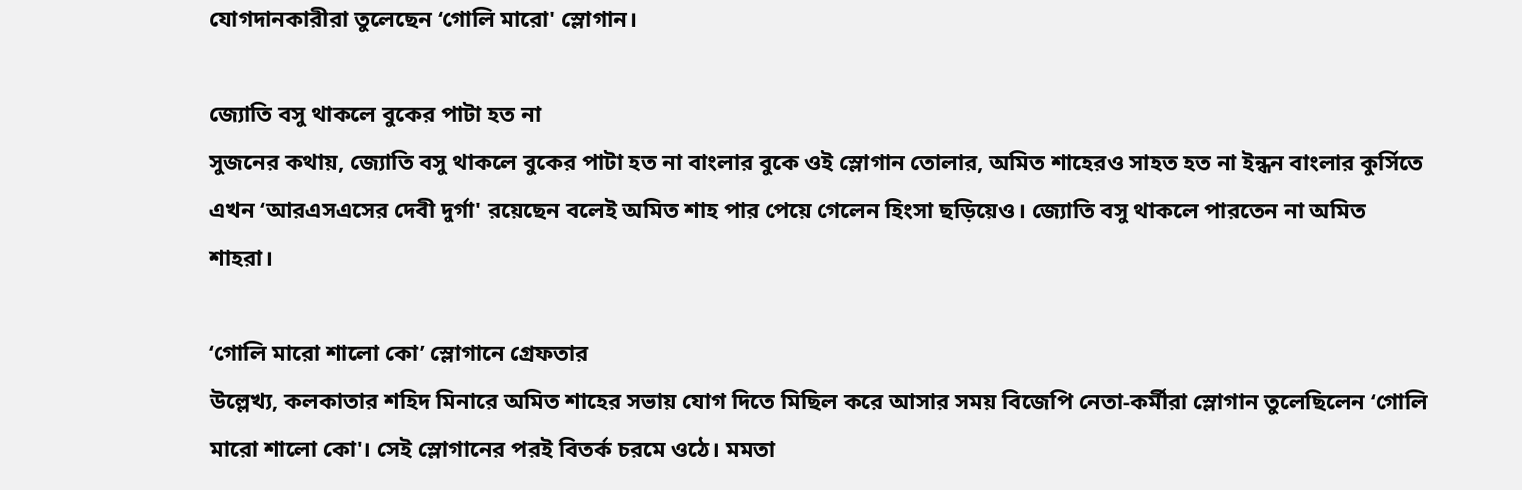যোগদানকারীরা তুলেছেন ‘গোলি মারো' স্লোগান।

জ্যোতি বসু থাকলে বুকের পাটা হত না
সুজনের কথায়, জ্যোতি বসু থাকলে বুকের পাটা হত না বাংলার বুকে ওই স্লোগান তোলার, অমিত শাহেরও সাহত হত না ইন্ধন বাংলার কুর্সিতে এখন ‘আরএসএসের দেবী দুর্গা' রয়েছেন বলেই অমিত শাহ পার পেয়ে গেলেন হিংসা ছড়িয়েও। জ্যোতি বসু থাকলে পারতেন না অমিত শাহরা।

‘গোলি মারো শালো কো’ স্লোগানে গ্রেফতার
উল্লেখ্য, কলকাতার শহিদ মিনারে অমিত শাহের সভায় যোগ দিতে মিছিল করে আসার সময় বিজেপি নেতা-কর্মীরা স্লোগান তুলেছিলেন ‘গোলি মারো শালো কো'। সেই স্লোগানের পরই বিতর্ক চরমে ওঠে। মমতা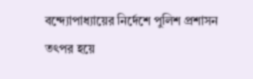বন্দ্যোপাধ্যায়ের নির্দেশে পুলিশ প্রশাসন তৎপর হয়ে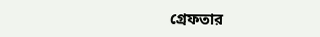গ্রেফতার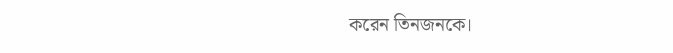করেন তিনজনকে।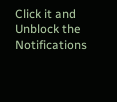Click it and Unblock the Notifications